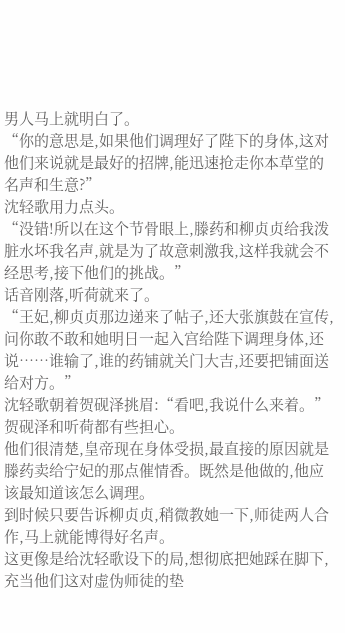男人马上就明白了。
“你的意思是,如果他们调理好了陛下的身体,这对他们来说就是最好的招牌,能迅速抢走你本草堂的名声和生意?”
沈轻歌用力点头。
“没错!所以在这个节骨眼上,滕药和柳贞贞给我泼脏水坏我名声,就是为了故意刺激我,这样我就会不经思考,接下他们的挑战。”
话音刚落,听荷就来了。
“王妃,柳贞贞那边递来了帖子,还大张旗鼓在宣传,问你敢不敢和她明日一起入宫给陛下调理身体,还说……谁输了,谁的药铺就关门大吉,还要把铺面送给对方。”
沈轻歌朝着贺砚泽挑眉:“看吧,我说什么来着。”
贺砚泽和听荷都有些担心。
他们很清楚,皇帝现在身体受损,最直接的原因就是滕药卖给宁妃的那点催情香。既然是他做的,他应该最知道该怎么调理。
到时候只要告诉柳贞贞,稍微教她一下,师徒两人合作,马上就能博得好名声。
这更像是给沈轻歌设下的局,想彻底把她踩在脚下,充当他们这对虚伪师徒的垫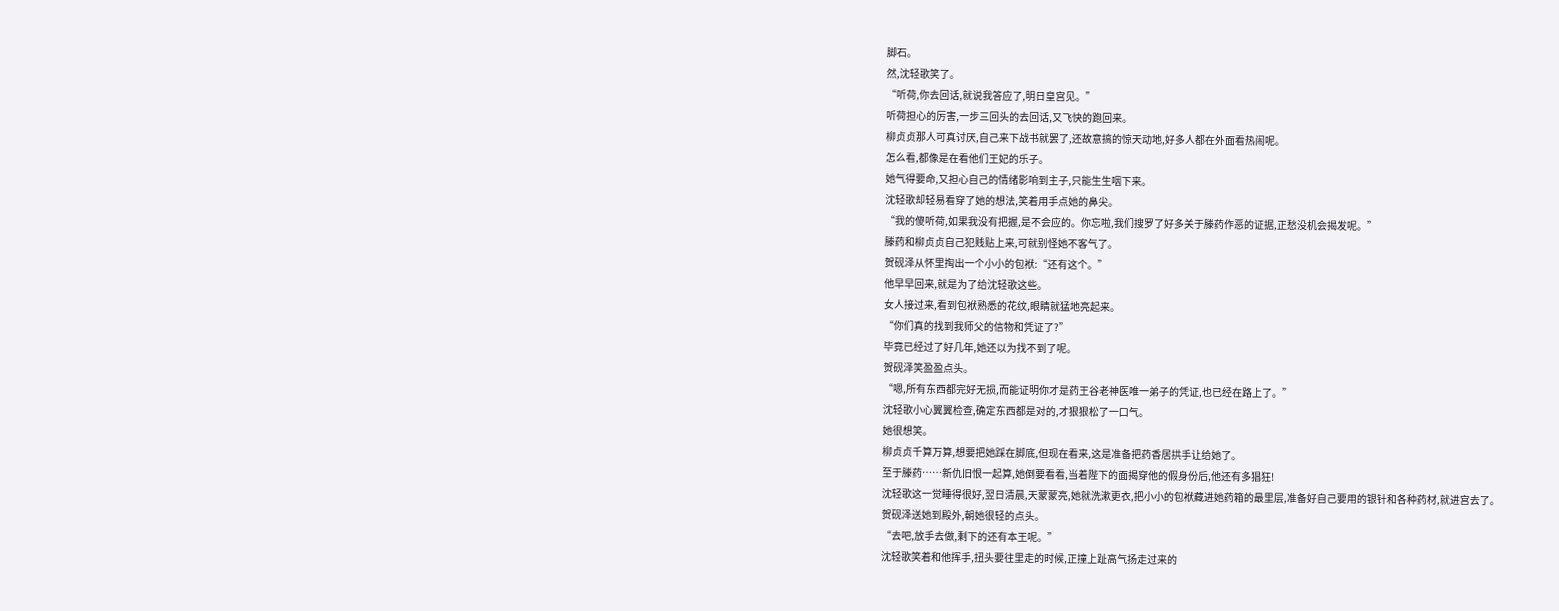脚石。
然,沈轻歌笑了。
“听荷,你去回话,就说我答应了,明日皇宫见。”
听荷担心的厉害,一步三回头的去回话,又飞快的跑回来。
柳贞贞那人可真讨厌,自己来下战书就罢了,还故意搞的惊天动地,好多人都在外面看热闹呢。
怎么看,都像是在看他们王妃的乐子。
她气得要命,又担心自己的情绪影响到主子,只能生生咽下来。
沈轻歌却轻易看穿了她的想法,笑着用手点她的鼻尖。
“我的傻听荷,如果我没有把握,是不会应的。你忘啦,我们搜罗了好多关于滕药作恶的证据,正愁没机会揭发呢。”
滕药和柳贞贞自己犯贱贴上来,可就别怪她不客气了。
贺砚泽从怀里掏出一个小小的包袱:“还有这个。”
他早早回来,就是为了给沈轻歌这些。
女人接过来,看到包袱熟悉的花纹,眼睛就猛地亮起来。
“你们真的找到我师父的信物和凭证了?”
毕竟已经过了好几年,她还以为找不到了呢。
贺砚泽笑盈盈点头。
“嗯,所有东西都完好无损,而能证明你才是药王谷老神医唯一弟子的凭证,也已经在路上了。”
沈轻歌小心翼翼检查,确定东西都是对的,才狠狠松了一口气。
她很想笑。
柳贞贞千算万算,想要把她踩在脚底,但现在看来,这是准备把药香居拱手让给她了。
至于滕药……新仇旧恨一起算,她倒要看看,当着陛下的面揭穿他的假身份后,他还有多猖狂!
沈轻歌这一觉睡得很好,翌日清晨,天蒙蒙亮,她就洗漱更衣,把小小的包袱藏进她药箱的最里层,准备好自己要用的银针和各种药材,就进宫去了。
贺砚泽送她到殿外,朝她很轻的点头。
“去吧,放手去做,剩下的还有本王呢。”
沈轻歌笑着和他挥手,扭头要往里走的时候,正撞上趾高气扬走过来的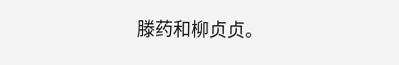滕药和柳贞贞。